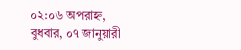০২:০৬ অপরাহ্ন, বুধবার, ০৭ জানুয়ারী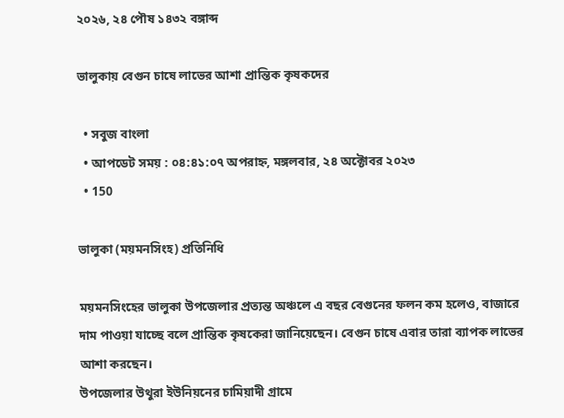২০২৬, ২৪ পৌষ ১৪৩২ বঙ্গাব্দ

ভালুকায় বেগুন চাষে লাভের আশা প্রান্তিক কৃষকদের

  • সবুজ বাংলা
  • আপডেট সময় : ০৪:৪১:০৭ অপরাহ্ন, মঙ্গলবার, ২৪ অক্টোবর ২০২৩
  • 150

ভালুকা (ময়মনসিংহ) প্রতিনিধি

ময়মনসিংহের ভালুকা উপজেলার প্রত্যন্ত অঞ্চলে এ বছর বেগুনের ফলন কম হলেও, বাজারে দাম পাওয়া যাচ্ছে বলে প্রান্তিক কৃষকেরা জানিয়েছেন। বেগুন চাষে এবার তারা ব্যাপক লাভের আশা করছেন।
উপজেলার উথুরা ইউনিয়নের চামিয়াদী গ্রামে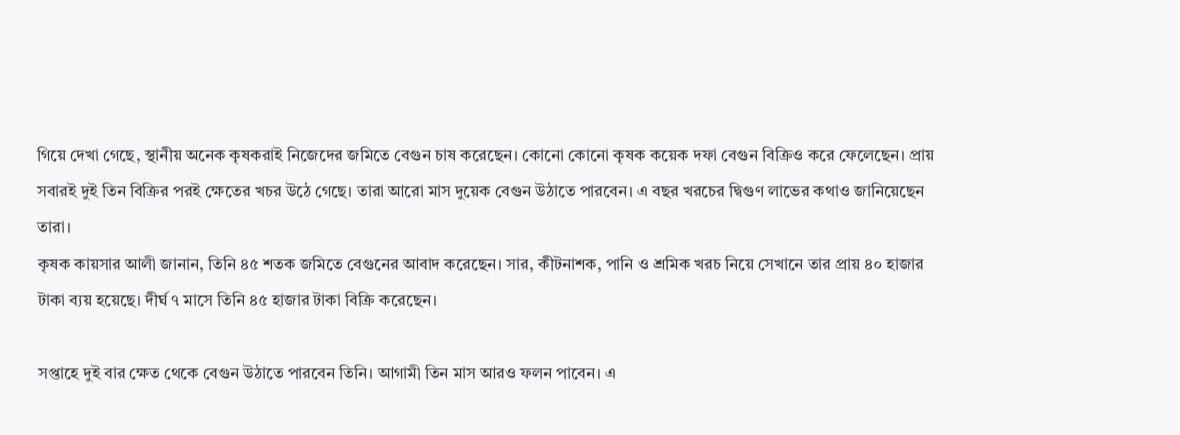গিয়ে দেখা গেছে, স্থানীয় অনেক কৃষকরাই নিজেদের জমিতে বেগুন চাষ করেছেন। কোনো কোনো কৃষক কয়েক দফা বেগুন বিক্রিও করে ফেলেছেন। প্রায় সবারই দুই তিন বিক্রির পরই ক্ষেতের খচর উঠে গেছে। তারা আরো মাস দুয়েক বেগুন উঠাতে পারবেন। এ বছর খরচের দ্বিগুণ লাভের কথাও জানিয়েছেন তারা।
কৃষক কায়সার আলী জানান, তিনি ৪৫ শতক জমিতে বেগুনের আবাদ করেছেন। সার, কীটনাশক, পানি ও শ্রমিক খরচ নিয়ে সেখানে তার প্রায় ৪০ হাজার
টাকা ব্যয় হয়েছে। দীর্ঘ ৭ মাসে তিনি ৪৫ হাজার টাকা বিক্রি করেছেন।

সপ্তাহে দুই বার ক্ষেত থেকে বেগুন উঠাতে পারবেন তিনি। আগামী তিন মাস আরও ফলন পাবেন। এ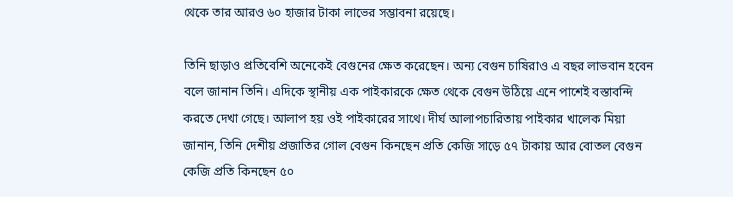থেকে তার আরও ৬০ হাজার টাকা লাভের সম্ভাবনা রয়েছে।

তিনি ছাড়াও প্রতিবেশি অনেকেই বেগুনের ক্ষেত করেছেন। অন্য বেগুন চাষিরাও এ বছর লাভবান হবেন বলে জানান তিনি। এদিকে স্থানীয় এক পাইকারকে ক্ষেত থেকে বেগুন উঠিয়ে এনে পাশেই বস্তাবন্দি করতে দেখা গেছে। আলাপ হয় ওই পাইকারের সাথে। দীর্ঘ আলাপচারিতায় পাইকার খালেক মিয়া জানান, তিনি দেশীয় প্রজাতির গোল বেগুন কিনছেন প্রতি কেজি সাড়ে ৫৭ টাকায় আর বোতল বেগুন কেজি প্রতি কিনছেন ৫০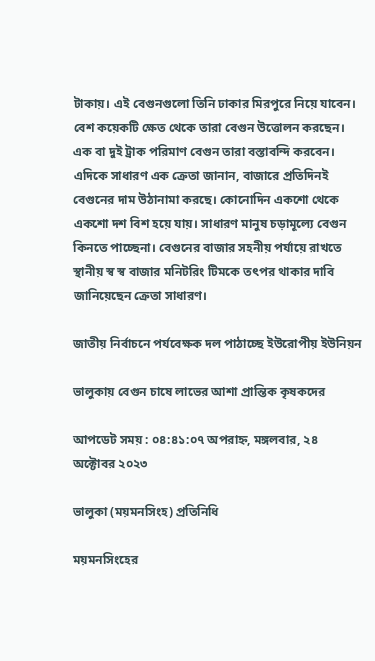টাকায়। এই বেগুনগুলো তিনি ঢাকার মিরপুরে নিয়ে যাবেন। বেশ কয়েকটি ক্ষেত থেকে তারা বেগুন উত্তোলন করছেন।
এক বা দুই ট্রাক পরিমাণ বেগুন তারা বস্তাবন্দি করবেন। এদিকে সাধারণ এক ক্রেতা জানান, বাজারে প্রতিদিনই বেগুনের দাম উঠানামা করছে। কোনোদিন একশো থেকে একশো দশ বিশ হয়ে যায়। সাধারণ মানুষ চড়ামূল্যে বেগুন কিনতে পাচ্ছেনা। বেগুনের বাজার সহনীয় পর্যায়ে রাখতে স্থানীয় স্ব স্ব বাজার মনিটরিং টিমকে তৎপর থাকার দাবি জানিয়েছেন ক্রেতা সাধারণ।

জাতীয় নির্বাচনে পর্যবেক্ষক দল পাঠাচ্ছে ইউরোপীয় ইউনিয়ন

ভালুকায় বেগুন চাষে লাভের আশা প্রান্তিক কৃষকদের

আপডেট সময় : ০৪:৪১:০৭ অপরাহ্ন, মঙ্গলবার, ২৪ অক্টোবর ২০২৩

ভালুকা (ময়মনসিংহ) প্রতিনিধি

ময়মনসিংহের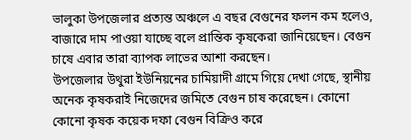ভালুকা উপজেলার প্রত্যন্ত অঞ্চলে এ বছর বেগুনের ফলন কম হলেও, বাজারে দাম পাওয়া যাচ্ছে বলে প্রান্তিক কৃষকেরা জানিয়েছেন। বেগুন চাষে এবার তারা ব্যাপক লাভের আশা করছেন।
উপজেলার উথুরা ইউনিয়নের চামিয়াদী গ্রামে গিয়ে দেখা গেছে, স্থানীয় অনেক কৃষকরাই নিজেদের জমিতে বেগুন চাষ করেছেন। কোনো কোনো কৃষক কয়েক দফা বেগুন বিক্রিও করে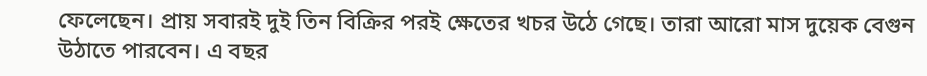ফেলেছেন। প্রায় সবারই দুই তিন বিক্রির পরই ক্ষেতের খচর উঠে গেছে। তারা আরো মাস দুয়েক বেগুন উঠাতে পারবেন। এ বছর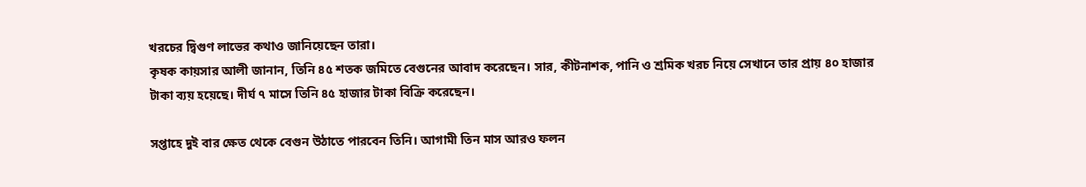খরচের দ্বিগুণ লাভের কথাও জানিয়েছেন তারা।
কৃষক কায়সার আলী জানান, তিনি ৪৫ শতক জমিতে বেগুনের আবাদ করেছেন। সার, কীটনাশক, পানি ও শ্রমিক খরচ নিয়ে সেখানে তার প্রায় ৪০ হাজার
টাকা ব্যয় হয়েছে। দীর্ঘ ৭ মাসে তিনি ৪৫ হাজার টাকা বিক্রি করেছেন।

সপ্তাহে দুই বার ক্ষেত থেকে বেগুন উঠাতে পারবেন তিনি। আগামী তিন মাস আরও ফলন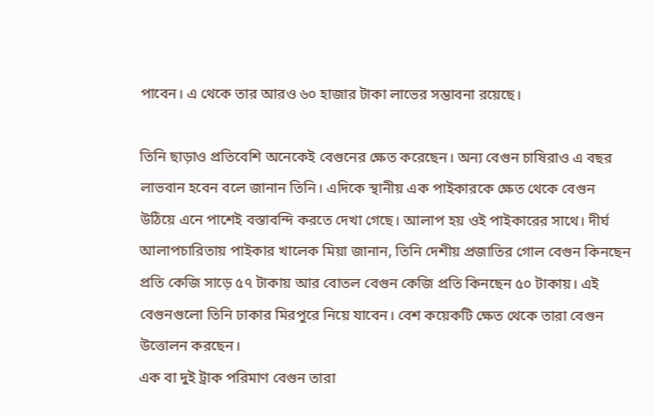পাবেন। এ থেকে তার আরও ৬০ হাজার টাকা লাভের সম্ভাবনা রয়েছে।

তিনি ছাড়াও প্রতিবেশি অনেকেই বেগুনের ক্ষেত করেছেন। অন্য বেগুন চাষিরাও এ বছর লাভবান হবেন বলে জানান তিনি। এদিকে স্থানীয় এক পাইকারকে ক্ষেত থেকে বেগুন উঠিয়ে এনে পাশেই বস্তাবন্দি করতে দেখা গেছে। আলাপ হয় ওই পাইকারের সাথে। দীর্ঘ আলাপচারিতায় পাইকার খালেক মিয়া জানান, তিনি দেশীয় প্রজাতির গোল বেগুন কিনছেন প্রতি কেজি সাড়ে ৫৭ টাকায় আর বোতল বেগুন কেজি প্রতি কিনছেন ৫০ টাকায়। এই বেগুনগুলো তিনি ঢাকার মিরপুরে নিয়ে যাবেন। বেশ কয়েকটি ক্ষেত থেকে তারা বেগুন উত্তোলন করছেন।
এক বা দুই ট্রাক পরিমাণ বেগুন তারা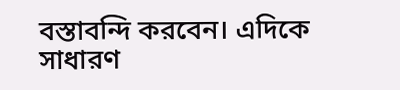বস্তাবন্দি করবেন। এদিকে সাধারণ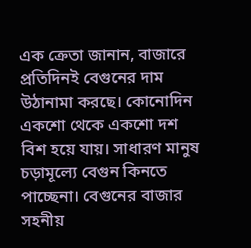এক ক্রেতা জানান, বাজারে প্রতিদিনই বেগুনের দাম উঠানামা করছে। কোনোদিন একশো থেকে একশো দশ বিশ হয়ে যায়। সাধারণ মানুষ চড়ামূল্যে বেগুন কিনতে পাচ্ছেনা। বেগুনের বাজার সহনীয়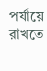পর্যায়ে রাখতে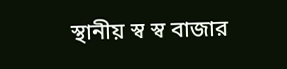স্থানীয় স্ব স্ব বাজার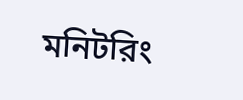মনিটরিং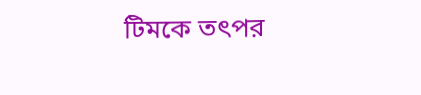টিমকে তৎপর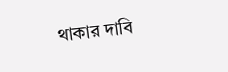থাকার দাবি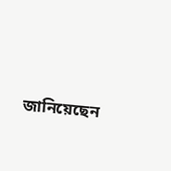জানিয়েছেন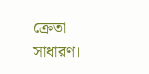ক্রেতা সাধারণ।